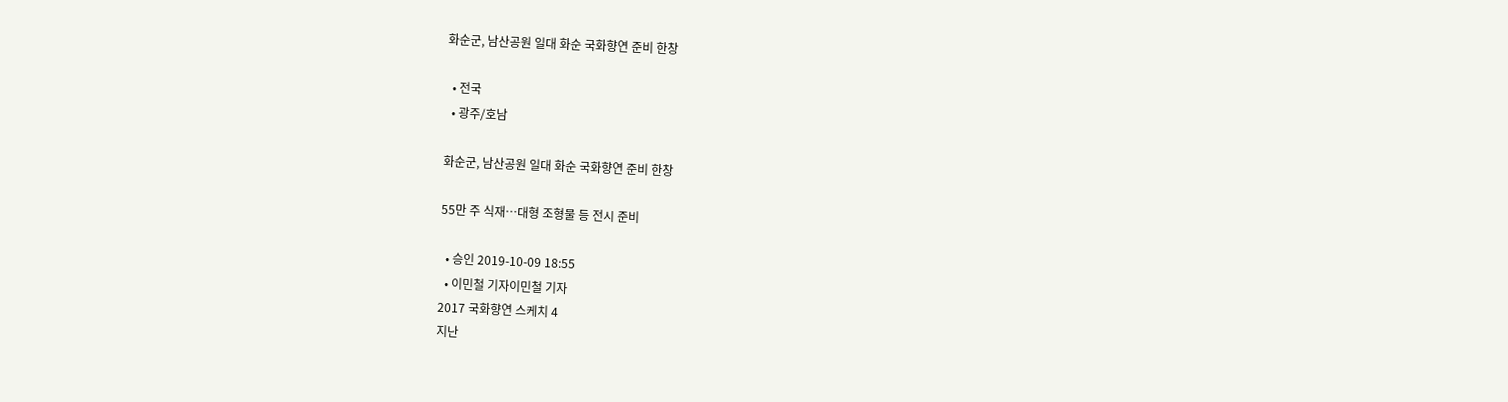화순군, 남산공원 일대 화순 국화향연 준비 한창

  • 전국
  • 광주/호남

화순군, 남산공원 일대 화순 국화향연 준비 한창

55만 주 식재…대형 조형물 등 전시 준비

  • 승인 2019-10-09 18:55
  • 이민철 기자이민철 기자
2017 국화향연 스케치 4
지난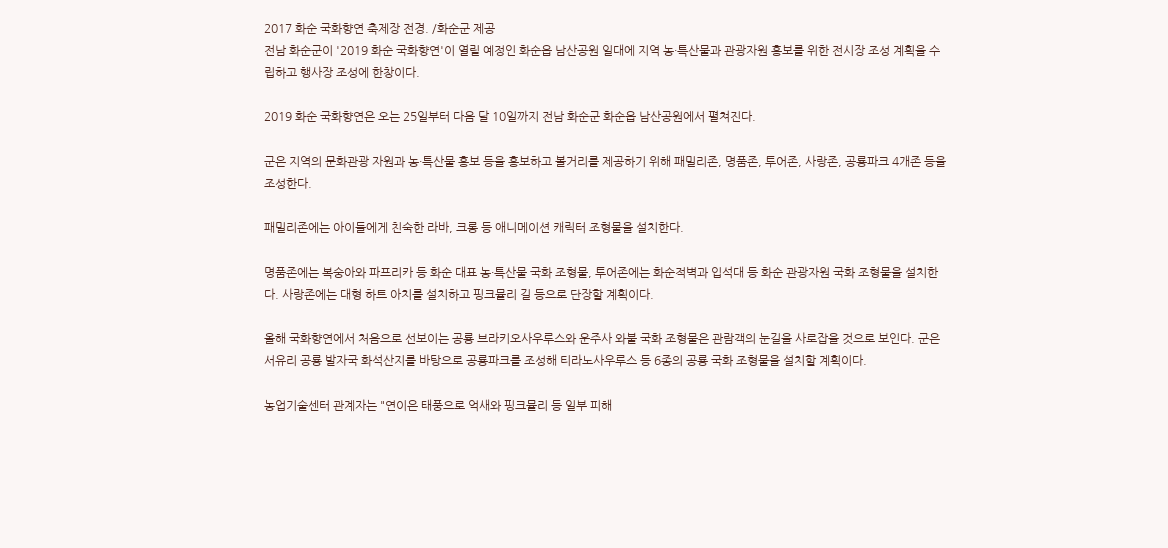2017 화순 국화향연 축제장 전경. /화순군 제공
전남 화순군이 '2019 화순 국화향연'이 열릴 예정인 화순읍 남산공원 일대에 지역 농·특산물과 관광자원 홍보를 위한 전시장 조성 계획을 수립하고 행사장 조성에 한창이다.

2019 화순 국화향연은 오는 25일부터 다음 달 10일까지 전남 화순군 화순읍 남산공원에서 펼쳐진다.

군은 지역의 문화관광 자원과 농·특산물 홍보 등을 홍보하고 볼거리를 제공하기 위해 패밀리존, 명품존, 투어존, 사랑존, 공룡파크 4개존 등을 조성한다.

패밀리존에는 아이들에게 친숙한 라바, 크롱 등 애니메이션 캐릭터 조형물을 설치한다.

명품존에는 복숭아와 파프리카 등 화순 대표 농·특산물 국화 조형물, 투어존에는 화순적벽과 입석대 등 화순 관광자원 국화 조형물을 설치한다. 사랑존에는 대형 하트 아치를 설치하고 핑크뮬리 길 등으로 단장할 계획이다.

올해 국화향연에서 처음으로 선보이는 공룡 브라키오사우루스와 운주사 와불 국화 조형물은 관람객의 눈길을 사로잡을 것으로 보인다. 군은 서유리 공룡 발자국 화석산지를 바탕으로 공룡파크를 조성해 티라노사우루스 등 6종의 공룡 국화 조형물을 설치할 계획이다.

농업기술센터 관계자는 "연이은 태풍으로 억새와 핑크뮬리 등 일부 피해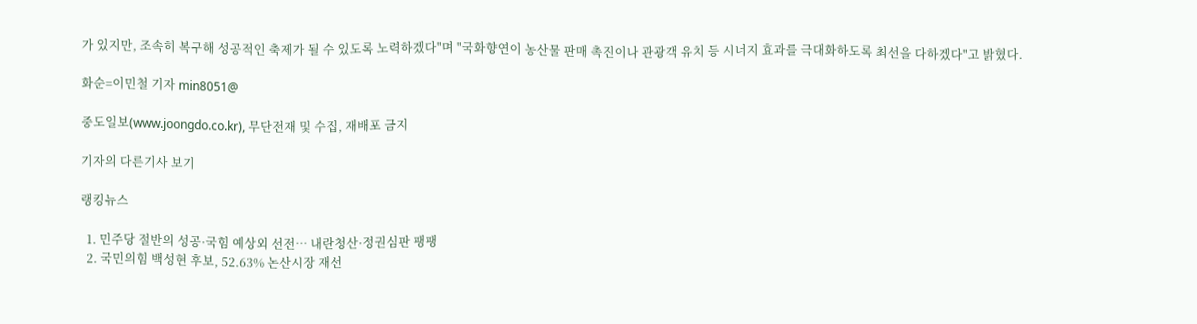가 있지만, 조속히 복구해 성공적인 축제가 될 수 있도록 노력하겠다"며 "국화향연이 농산물 판매 촉진이나 관광객 유치 등 시너지 효과를 극대화하도록 최선을 다하겠다"고 밝혔다.

화순=이민철 기자 min8051@

중도일보(www.joongdo.co.kr), 무단전재 및 수집, 재배포 금지

기자의 다른기사 보기

랭킹뉴스

  1. 민주당 절반의 성공·국힘 예상외 선전… 내란청산·정권심판 팽팽
  2. 국민의힘 백성현 후보, 52.63% 논산시장 재선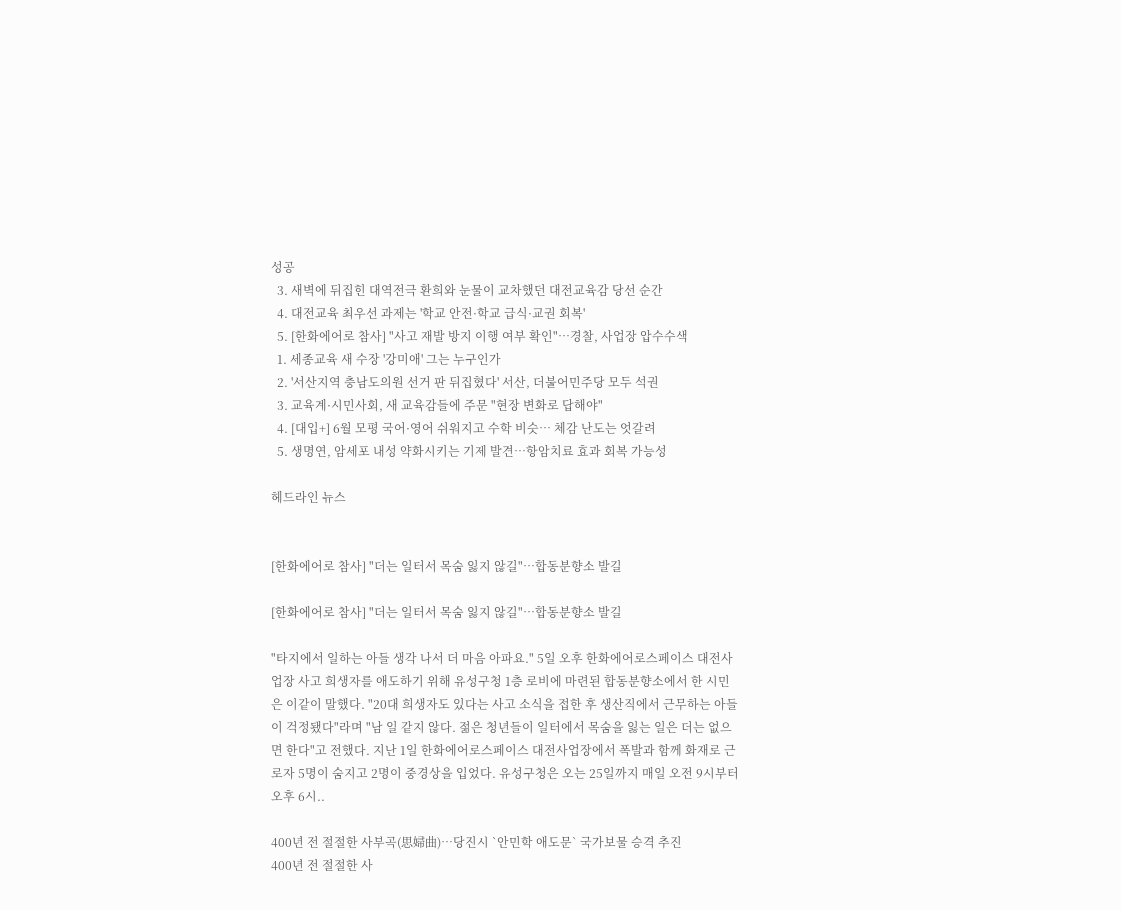성공
  3. 새벽에 뒤집힌 대역전극 환희와 눈물이 교차했던 대전교육감 당선 순간
  4. 대전교육 최우선 과제는 '학교 안전·학교 급식·교권 회복'
  5. [한화에어로 참사] "사고 재발 방지 이행 여부 확인"…경찰, 사업장 압수수색
  1. 세종교육 새 수장 '강미애' 그는 누구인가
  2. '서산지역 충남도의원 선거 판 뒤집혔다' 서산, 더불어민주당 모두 석권
  3. 교육계·시민사회, 새 교육감들에 주문 "현장 변화로 답해야"
  4. [대입+] 6월 모평 국어·영어 쉬워지고 수학 비슷… 체감 난도는 엇갈려
  5. 생명연, 암세포 내성 약화시키는 기제 발견…항암치료 효과 회복 가능성

헤드라인 뉴스


[한화에어로 참사] "더는 일터서 목숨 잃지 않길"…합동분향소 발길

[한화에어로 참사] "더는 일터서 목숨 잃지 않길"…합동분향소 발길

"타지에서 일하는 아들 생각 나서 더 마음 아파요." 5일 오후 한화에어로스페이스 대전사업장 사고 희생자를 애도하기 위해 유성구청 1층 로비에 마련된 합동분향소에서 한 시민은 이같이 말했다. "20대 희생자도 있다는 사고 소식을 접한 후 생산직에서 근무하는 아들이 걱정됐다"라며 "남 일 같지 않다. 젊은 청년들이 일터에서 목숨을 잃는 일은 더는 없으면 한다"고 전했다. 지난 1일 한화에어로스페이스 대전사업장에서 폭발과 함께 화재로 근로자 5명이 숨지고 2명이 중경상을 입었다. 유성구청은 오는 25일까지 매일 오전 9시부터 오후 6시..

400년 전 절절한 사부곡(思婦曲)…당진시 `안민학 애도문` 국가보물 승격 추진
400년 전 절절한 사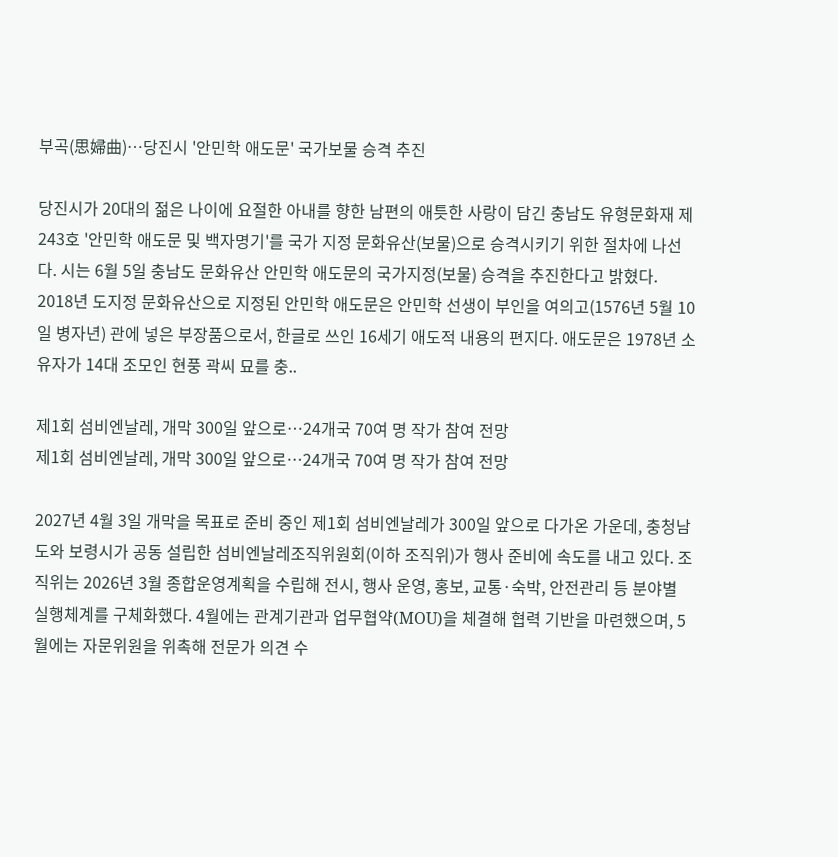부곡(思婦曲)…당진시 '안민학 애도문' 국가보물 승격 추진

당진시가 20대의 젊은 나이에 요절한 아내를 향한 남편의 애틋한 사랑이 담긴 충남도 유형문화재 제243호 '안민학 애도문 및 백자명기'를 국가 지정 문화유산(보물)으로 승격시키기 위한 절차에 나선다. 시는 6월 5일 충남도 문화유산 안민학 애도문의 국가지정(보물) 승격을 추진한다고 밝혔다. 2018년 도지정 문화유산으로 지정된 안민학 애도문은 안민학 선생이 부인을 여의고(1576년 5월 10일 병자년) 관에 넣은 부장품으로서, 한글로 쓰인 16세기 애도적 내용의 편지다. 애도문은 1978년 소유자가 14대 조모인 현풍 곽씨 묘를 충..

제1회 섬비엔날레, 개막 300일 앞으로…24개국 70여 명 작가 참여 전망
제1회 섬비엔날레, 개막 300일 앞으로…24개국 70여 명 작가 참여 전망

2027년 4월 3일 개막을 목표로 준비 중인 제1회 섬비엔날레가 300일 앞으로 다가온 가운데, 충청남도와 보령시가 공동 설립한 섬비엔날레조직위원회(이하 조직위)가 행사 준비에 속도를 내고 있다. 조직위는 2026년 3월 종합운영계획을 수립해 전시, 행사 운영, 홍보, 교통·숙박, 안전관리 등 분야별 실행체계를 구체화했다. 4월에는 관계기관과 업무협약(MOU)을 체결해 협력 기반을 마련했으며, 5월에는 자문위원을 위촉해 전문가 의견 수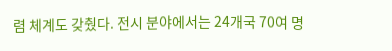렴 체계도 갖췄다. 전시 분야에서는 24개국 70여 명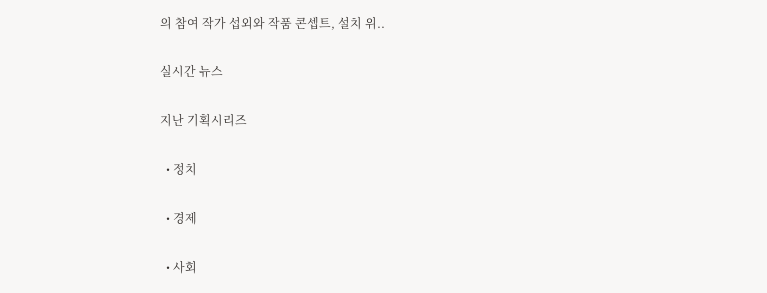의 참여 작가 섭외와 작품 콘셉트, 설치 위..

실시간 뉴스

지난 기획시리즈

  • 정치

  • 경제

  • 사회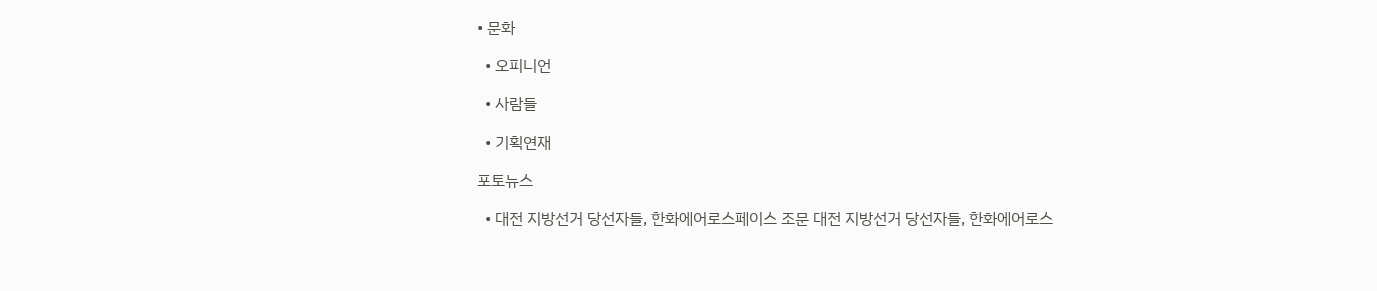• 문화

  • 오피니언

  • 사람들

  • 기획연재

포토뉴스

  • 대전 지방선거 당선자들, 한화에어로스페이스 조문 대전 지방선거 당선자들, 한화에어로스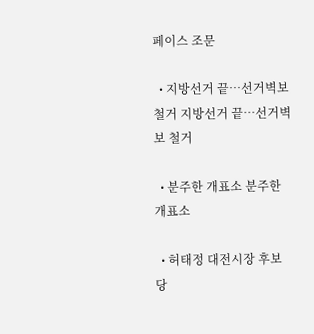페이스 조문

  • 지방선거 끝…선거벽보 철거 지방선거 끝…선거벽보 철거

  • 분주한 개표소 분주한 개표소

  • 허태정 대전시장 후보 당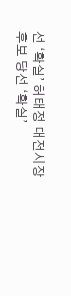선 ‘확실’ 허태정 대전시장 후보 당선 ‘확실’